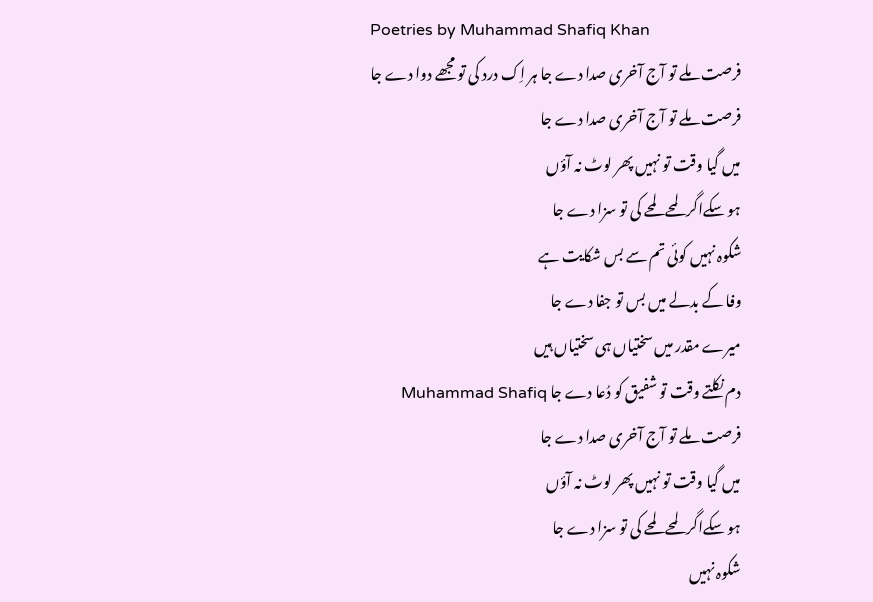Poetries by Muhammad Shafiq Khan
فرصت ملے تو آج آخری صدا دے جا ہر اِک درد کی تو مجھے دوا دے جا
فرصت ملے تو آج آخری صدا دے جا
میں گیا وقت تو نہیں پھر لوٹ نہ آؤں
ہو سکےاگر لمحے لمحے کی تو سزا دے جا
شکوہ نہیں کوئی تم سے بس شکایت ہے
وفا کے بدلے میں بس تو جفا دے جا
میرے مقدر میں سختیاں ہی سختیاں ہیں
دم نکلتے وقت تو شفیق کو دُعا دے جا Muhammad Shafiq
فرصت ملے تو آج آخری صدا دے جا
میں گیا وقت تو نہیں پھر لوٹ نہ آؤں
ہو سکےاگر لمحے لمحے کی تو سزا دے جا
شکوہ نہیں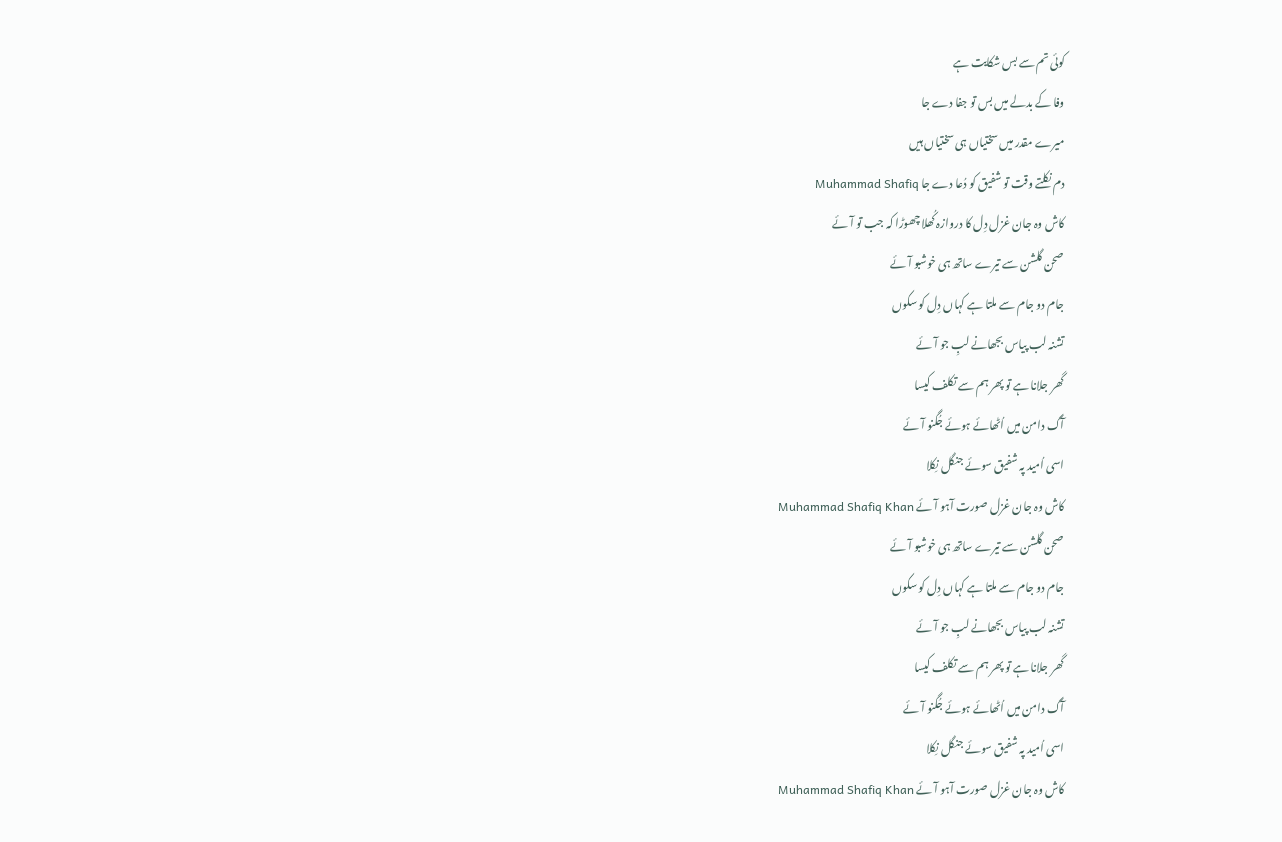کوئی تم سے بس شکایت ہے
وفا کے بدلے میں بس تو جفا دے جا
میرے مقدر میں سختیاں ہی سختیاں ہیں
دم نکلتے وقت تو شفیق کو دُعا دے جا Muhammad Shafiq
کاش وہ جان غزل دِل کا دروازہ کُھلا چھوڑا کہ جب تو آئے
صحن گلشن سے تیرے ساتھ ہی خوشبو آئے
جام دو جام سے ملتا ہے کہاں دِل کو سکوں
تشنہ لب پیاس بجھانے لبِ جو آئے
گھر جلانا ہے تو پھر ہم سے تکلف کیسا
آگ دامن میں اُٹھائے ہوئے جُگنو آئے
اسی اُمید پہ شفیق سوئے جنگل نِکلا
کاش وہ جان غزل صورت آہو آئے Muhammad Shafiq Khan
صحن گلشن سے تیرے ساتھ ہی خوشبو آئے
جام دو جام سے ملتا ہے کہاں دِل کو سکوں
تشنہ لب پیاس بجھانے لبِ جو آئے
گھر جلانا ہے تو پھر ہم سے تکلف کیسا
آگ دامن میں اُٹھائے ہوئے جُگنو آئے
اسی اُمید پہ شفیق سوئے جنگل نِکلا
کاش وہ جان غزل صورت آہو آئے Muhammad Shafiq Khan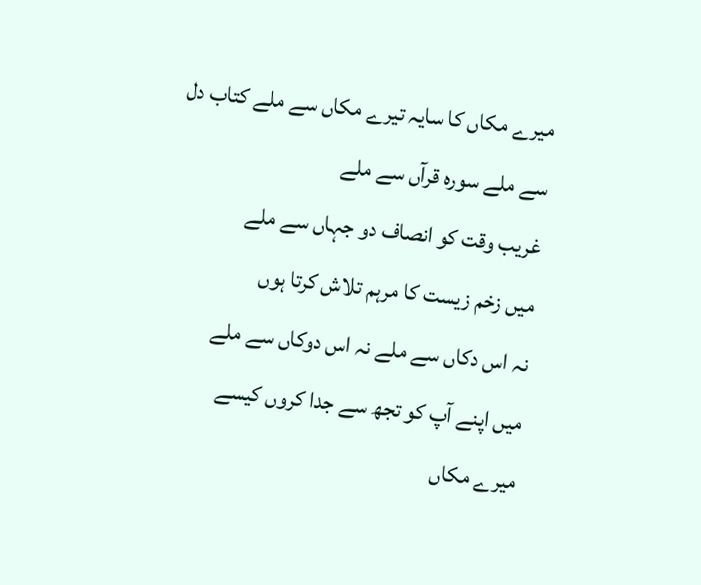میرے مکاں کا سایہ تیرے مکاں سے ملے کتاب دل سے ملے سورہ قرآں سے ملے
غریب وقت کو انصاف دو جہاں سے ملے
میں زخم زیست کا مرہم تلاش کرتا ہوں
نہ اس دکاں سے ملے نہ اس دوکاں سے ملے
میں اپنے آپ کو تجھ سے جدا کروں کیسے
میرے مکاں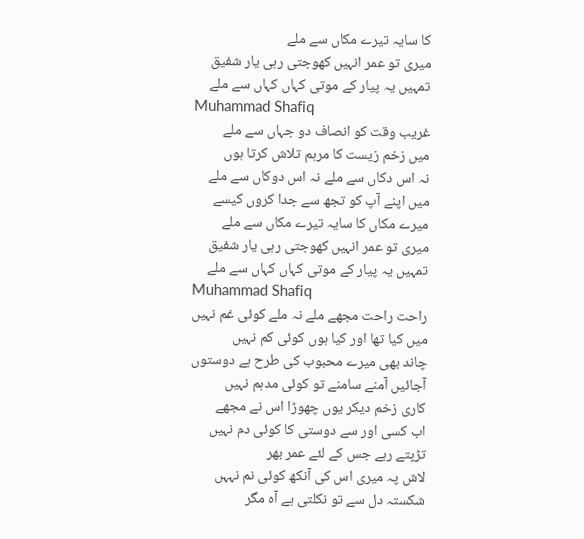کا سایہ تیرے مکاں سے ملے
میری تو عمر انہیں کھوجتی رہی یار شفیق
تمہیں یہ پیار کے موتی کہاں کہاں سے ملے
Muhammad Shafiq
غریب وقت کو انصاف دو جہاں سے ملے
میں زخم زیست کا مرہم تلاش کرتا ہوں
نہ اس دکاں سے ملے نہ اس دوکاں سے ملے
میں اپنے آپ کو تجھ سے جدا کروں کیسے
میرے مکاں کا سایہ تیرے مکاں سے ملے
میری تو عمر انہیں کھوجتی رہی یار شفیق
تمہیں یہ پیار کے موتی کہاں کہاں سے ملے
Muhammad Shafiq
راحت راحت مجھے ملے نہ ملے کوئی غم نہیں
میں کیا تھا اور کیا ہوں کوئی کم نہیں
چاند بھی میرے محبوب کی طرح ہے دوستوں
آجائیں آمنے سامنے تو کوئی مدہم نہیں
کاری زخم دیکر یوں چھوڑا اس نے مجھے
اب کسی اور سے دوستی کا کوئی دم نہیں
تڑپتے رہے جس کے لئے عمر بھر
لاش پہ میری اس کی آنکھ کوئی نم نہہں
شکستہ دل سے تو نکلتی ہے آہ مگر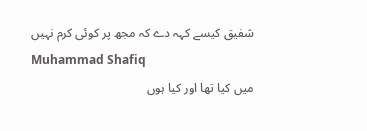شفیق کیسے کہہ دے کہ مجھ پر کوئی کرم نہیں
Muhammad Shafiq
میں کیا تھا اور کیا ہوں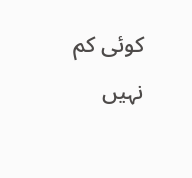کوئی کم نہیں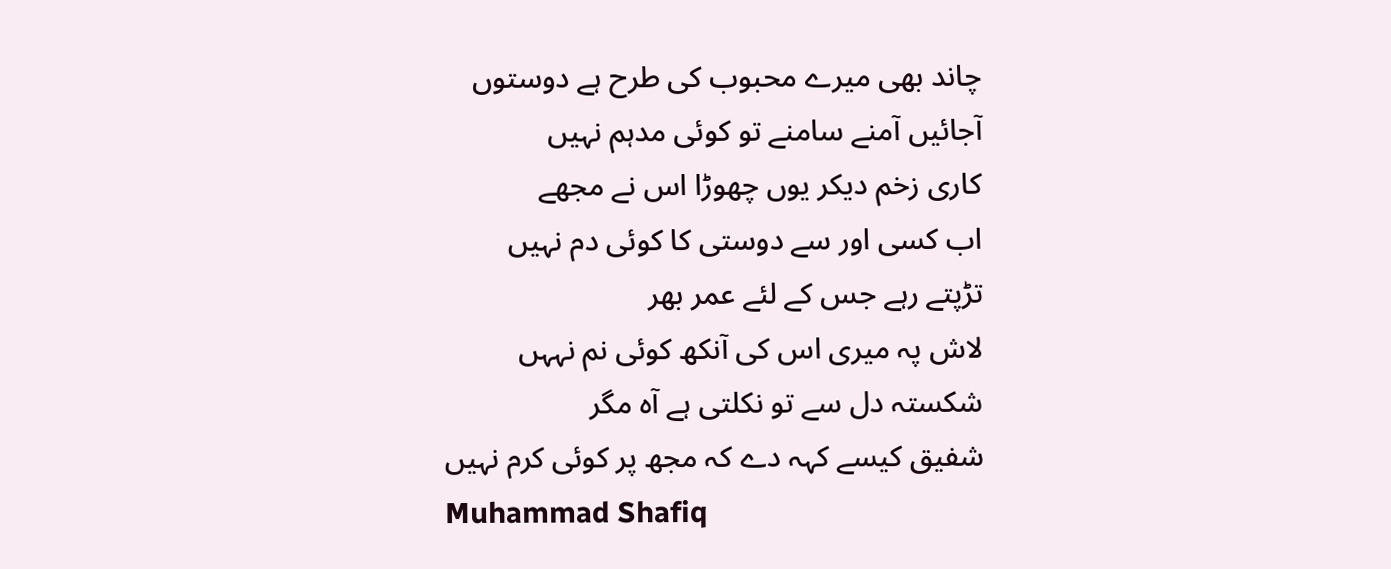چاند بھی میرے محبوب کی طرح ہے دوستوں
آجائیں آمنے سامنے تو کوئی مدہم نہیں
کاری زخم دیکر یوں چھوڑا اس نے مجھے
اب کسی اور سے دوستی کا کوئی دم نہیں
تڑپتے رہے جس کے لئے عمر بھر
لاش پہ میری اس کی آنکھ کوئی نم نہہں
شکستہ دل سے تو نکلتی ہے آہ مگر
شفیق کیسے کہہ دے کہ مجھ پر کوئی کرم نہیں
Muhammad Shafiq